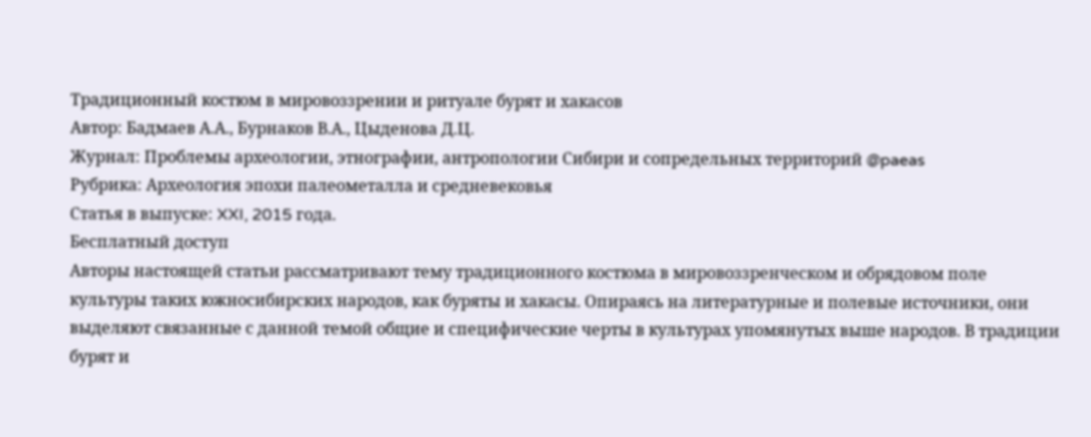Традиционный костюм в мировоззрении и ритуале бурят и хакасов
Автор: Бадмаев А.А., Бурнаков В.А., Цыденова Д.Ц.
Журнал: Проблемы археологии, этнографии, антропологии Сибири и сопредельных территорий @paeas
Рубрика: Археология эпохи палеометалла и средневековья
Статья в выпуске: XXI, 2015 года.
Бесплатный доступ
Авторы настоящей статьи рассматривают тему традиционного костюма в мировоззренческом и обрядовом поле культуры таких южносибирских народов, как буряты и хакасы. Опираясь на литературные и полевые источники, они выделяют связанные с данной темой общие и специфические черты в культурах упомянутых выше народов. В традиции бурят и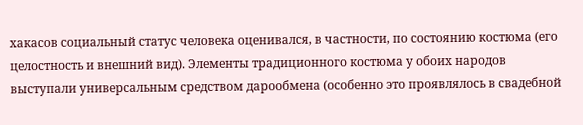хакасов социальный статус человека оценивался, в частности, по состоянию костюма (его целостность и внешний вид). Элементы традиционного костюма у обоих народов выступали универсальным средством дарообмена (особенно это проявлялось в свадебной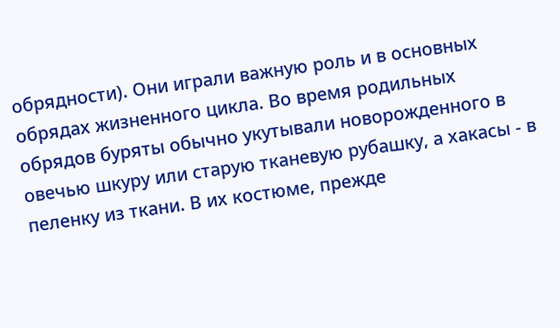обрядности). Они играли важную роль и в основных обрядах жизненного цикла. Во время родильных обрядов буряты обычно укутывали новорожденного в овечью шкуру или старую тканевую рубашку, а хакасы - в пеленку из ткани. В их костюме, прежде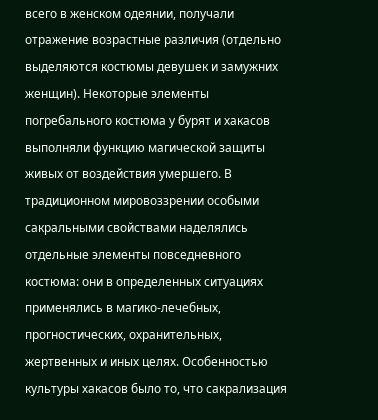всего в женском одеянии, получали отражение возрастные различия (отдельно выделяются костюмы девушек и замужних женщин). Некоторые элементы погребального костюма у бурят и хакасов выполняли функцию магической защиты живых от воздействия умершего. В традиционном мировоззрении особыми сакральными свойствами наделялись отдельные элементы повседневного костюма: они в определенных ситуациях применялись в магико-лечебных, прогностических, охранительных, жертвенных и иных целях. Особенностью культуры хакасов было то, что сакрализация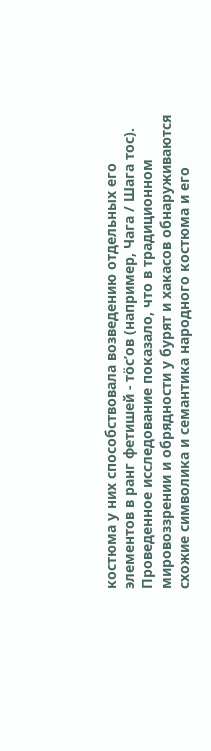костюма у них способствовала возведению отдельных его элементов в ранг фетишей - тöс’ов (например, Чага / Шага тос). Проведенное исследование показало, что в традиционном мировоззрении и обрядности у бурят и хакасов обнаруживаются схожие символика и семантика народного костюма и его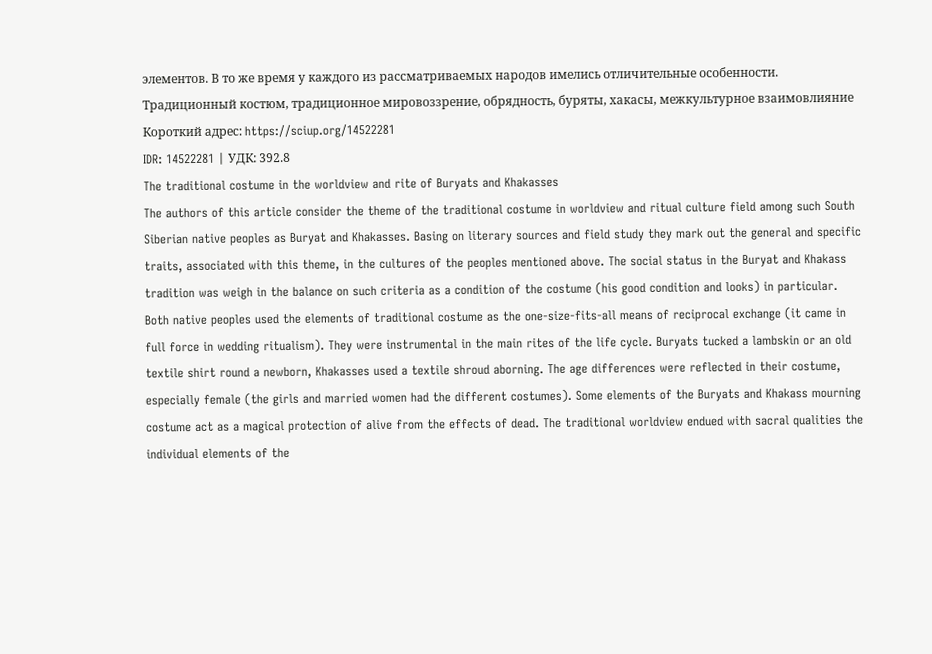элементов. В то же время у каждого из рассматриваемых народов имелись отличительные особенности.
Традиционный костюм, традиционное мировоззрение, обрядность, буряты, хакасы, межкультурное взаимовлияние
Короткий адрес: https://sciup.org/14522281
IDR: 14522281 | УДК: 392.8
The traditional costume in the worldview and rite of Buryats and Khakasses
The authors of this article consider the theme of the traditional costume in worldview and ritual culture field among such South Siberian native peoples as Buryat and Khakasses. Basing on literary sources and field study they mark out the general and specific traits, associated with this theme, in the cultures of the peoples mentioned above. The social status in the Buryat and Khakass tradition was weigh in the balance on such criteria as a condition of the costume (his good condition and looks) in particular. Both native peoples used the elements of traditional costume as the one-size-fits-all means of reciprocal exchange (it came in full force in wedding ritualism). They were instrumental in the main rites of the life cycle. Buryats tucked a lambskin or an old textile shirt round a newborn, Khakasses used a textile shroud aborning. The age differences were reflected in their costume, especially female (the girls and married women had the different costumes). Some elements of the Buryats and Khakass mourning costume act as a magical protection of alive from the effects of dead. The traditional worldview endued with sacral qualities the individual elements of the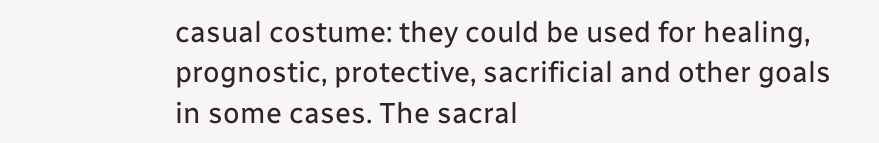casual costume: they could be used for healing, prognostic, protective, sacrificial and other goals in some cases. The sacral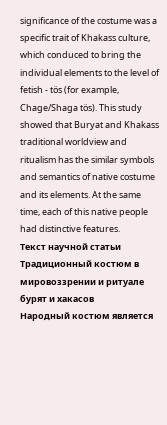significance of the costume was a specific trait of Khakass culture, which conduced to bring the individual elements to the level of fetish - tös (for example, Chage/Shaga tös). This study showed that Buryat and Khakass traditional worldview and ritualism has the similar symbols and semantics of native costume and its elements. At the same time, each of this native people had distinctive features.
Текст научной статьи Традиционный костюм в мировоззрении и ритуале бурят и хакасов
Народный костюм является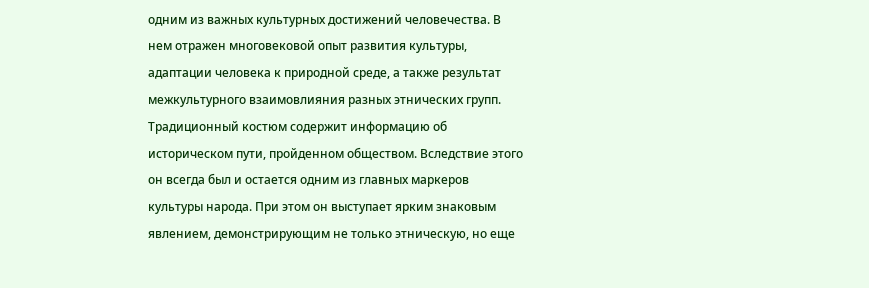одним из важных культурных достижений человечества. В нем отражен многовековой опыт развития культуры, адаптации человека к природной среде, а также результат межкультурного взаимовлияния разных этнических групп. Традиционный костюм содержит информацию об историческом пути, пройденном обществом. Вследствие этого он всегда был и остается одним из главных маркеров культуры народа. При этом он выступает ярким знаковым явлением, демонстрирующим не только этническую, но еще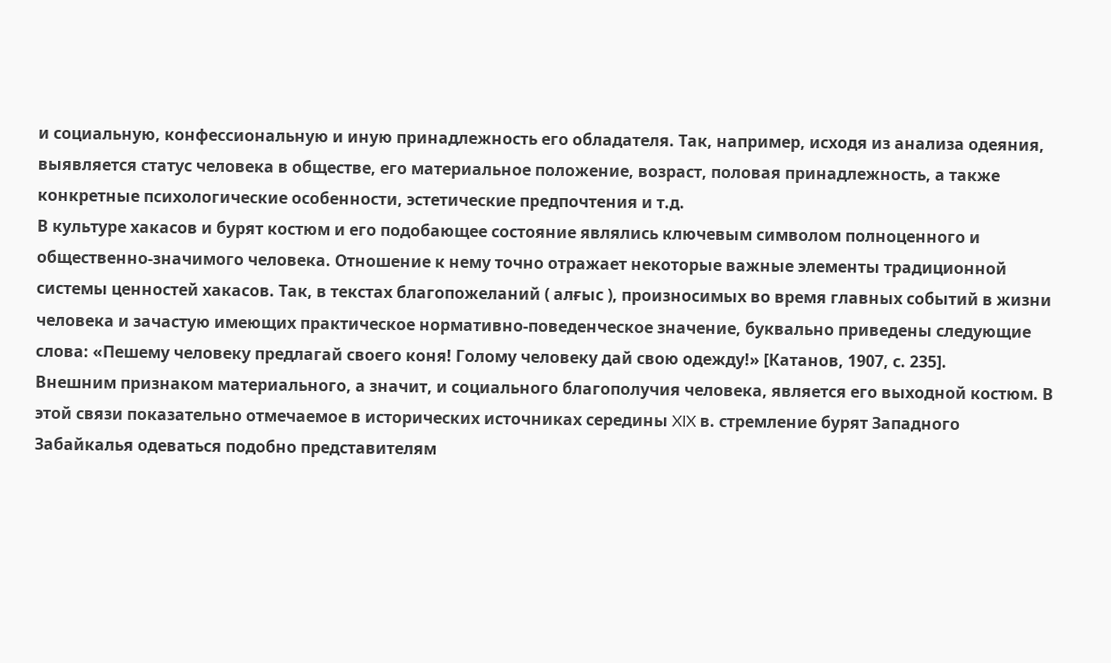и социальную, конфессиональную и иную принадлежность его обладателя. Так, например, исходя из анализа одеяния, выявляется статус человека в обществе, его материальное положение, возраст, половая принадлежность, а также конкретные психологические особенности, эстетические предпочтения и т.д.
В культуре хакасов и бурят костюм и его подобающее состояние являлись ключевым символом полноценного и общественно-значимого человека. Отношение к нему точно отражает некоторые важные элементы традиционной системы ценностей хакасов. Так, в текстах благопожеланий ( алғыс ), произносимых во время главных событий в жизни человека и зачастую имеющих практическое нормативно-поведенческое значение, буквально приведены следующие слова: «Пешему человеку предлагай своего коня! Голому человеку дай свою одежду!» [Катанов, 1907, с. 235].
Внешним признаком материального, а значит, и социального благополучия человека, является его выходной костюм. В этой связи показательно отмечаемое в исторических источниках середины XIX в. стремление бурят Западного Забайкалья одеваться подобно представителям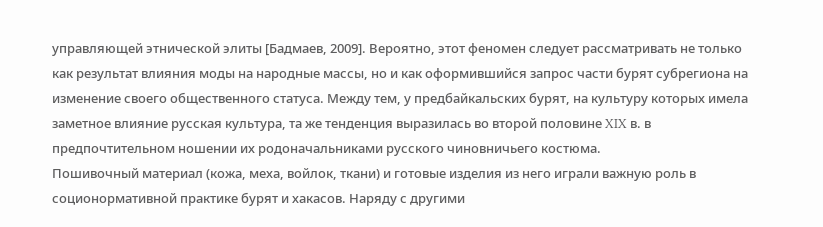управляющей этнической элиты [Бадмаев, 2009]. Вероятно, этот феномен следует рассматривать не только как результат влияния моды на народные массы, но и как оформившийся запрос части бурят субрегиона на изменение своего общественного статуса. Между тем, у предбайкальских бурят, на культуру которых имела заметное влияние русская культура, та же тенденция выразилась во второй половине XIX в. в предпочтительном ношении их родоначальниками русского чиновничьего костюма.
Пошивочный материал (кожа, меха, войлок, ткани) и готовые изделия из него играли важную роль в соционормативной практике бурят и хакасов. Наряду с другими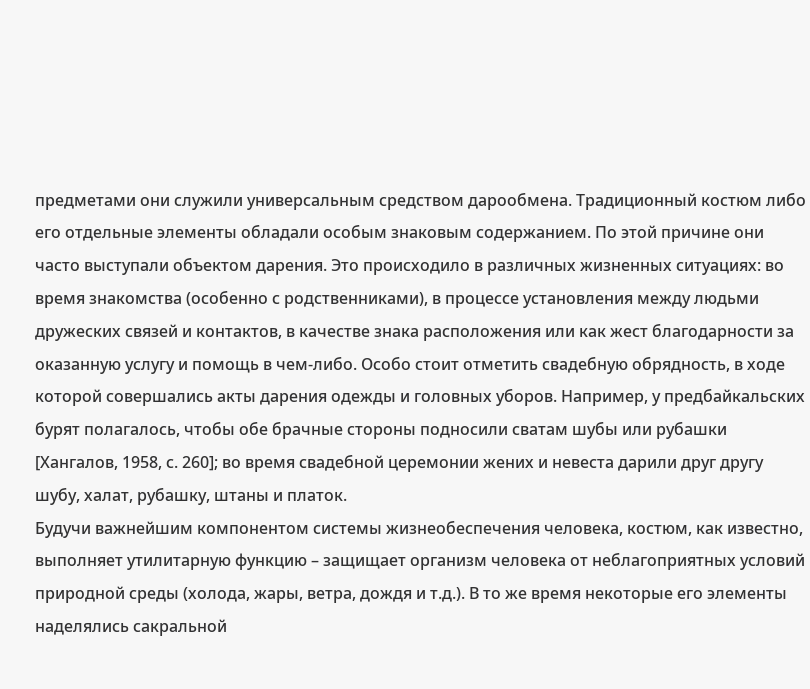предметами они служили универсальным средством дарообмена. Традиционный костюм либо его отдельные элементы обладали особым знаковым содержанием. По этой причине они часто выступали объектом дарения. Это происходило в различных жизненных ситуациях: во время знакомства (особенно с родственниками), в процессе установления между людьми дружеских связей и контактов, в качестве знака расположения или как жест благодарности за оказанную услугу и помощь в чем-либо. Особо стоит отметить свадебную обрядность, в ходе которой совершались акты дарения одежды и головных уборов. Например, у предбайкальских бурят полагалось, чтобы обе брачные стороны подносили сватам шубы или рубашки [Хангалов, 1958, с. 260]; во время свадебной церемонии жених и невеста дарили друг другу шубу, халат, рубашку, штаны и платок.
Будучи важнейшим компонентом системы жизнеобеспечения человека, костюм, как известно, выполняет утилитарную функцию – защищает организм человека от неблагоприятных условий природной среды (холода, жары, ветра, дождя и т.д.). В то же время некоторые его элементы наделялись сакральной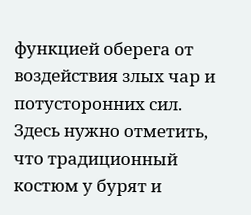функцией оберега от воздействия злых чар и потусторонних сил. Здесь нужно отметить, что традиционный костюм у бурят и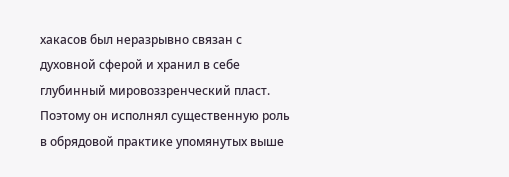хакасов был неразрывно связан с духовной сферой и хранил в себе глубинный мировоззренческий пласт. Поэтому он исполнял существенную роль в обрядовой практике упомянутых выше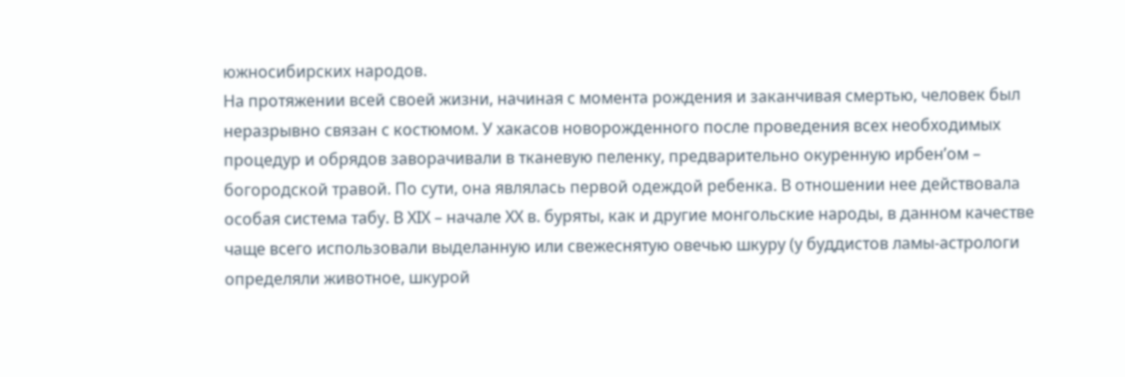южносибирских народов.
На протяжении всей своей жизни, начиная с момента рождения и заканчивая смертью, человек был неразрывно связан с костюмом. У хакасов новорожденного после проведения всех необходимых процедур и обрядов заворачивали в тканевую пеленку, предварительно окуренную ирбен’ом – богородской травой. По сути, она являлась первой одеждой ребенка. В отношении нее действовала особая система табу. В XIX – начале XX в. буряты, как и другие монгольские народы, в данном качестве чаще всего использовали выделанную или свежеснятую овечью шкуру (у буддистов ламы-астрологи определяли животное, шкурой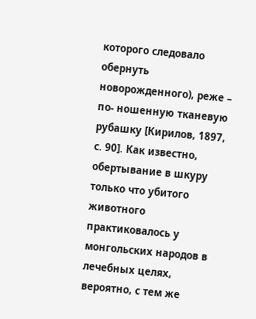которого следовало обернуть новорожденного), реже – по- ношенную тканевую рубашку [Кирилов, 1897, с. 90]. Как известно, обертывание в шкуру только что убитого животного практиковалось у монгольских народов в лечебных целях, вероятно, с тем же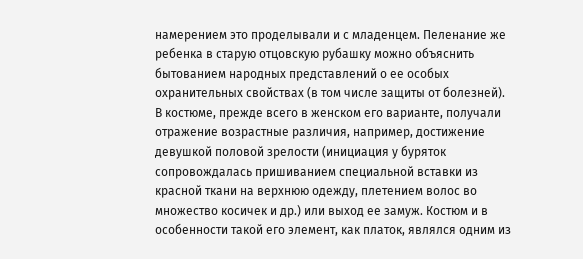намерением это проделывали и с младенцем. Пеленание же ребенка в старую отцовскую рубашку можно объяснить бытованием народных представлений о ее особых охранительных свойствах (в том числе защиты от болезней).
В костюме, прежде всего в женском его варианте, получали отражение возрастные различия, например, достижение девушкой половой зрелости (инициация у буряток сопровождалась пришиванием специальной вставки из красной ткани на верхнюю одежду, плетением волос во множество косичек и др.) или выход ее замуж. Костюм и в особенности такой его элемент, как платок, являлся одним из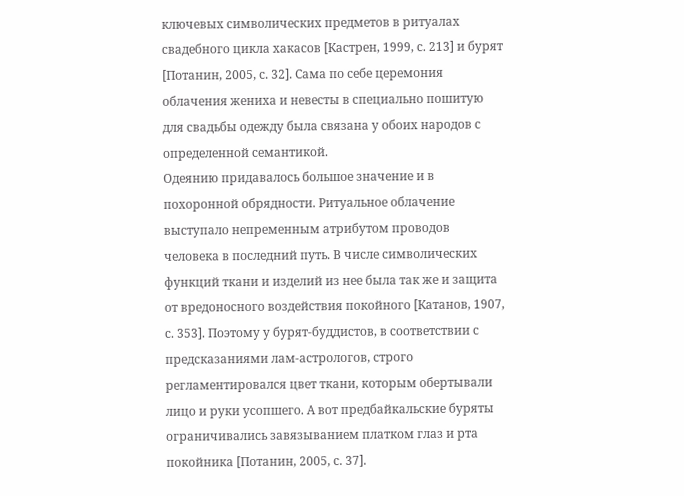ключевых символических предметов в ритуалах свадебного цикла хакасов [Кастрен, 1999, с. 213] и бурят [Потанин, 2005, с. 32]. Сама по себе церемония облачения жениха и невесты в специально пошитую для свадьбы одежду была связана у обоих народов с определенной семантикой.
Одеянию придавалось большое значение и в похоронной обрядности. Ритуальное облачение выступало непременным атрибутом проводов человека в последний путь. В числе символических функций ткани и изделий из нее была так же и защита от вредоносного воздействия покойного [Катанов, 1907, с. 353]. Поэтому у бурят-буддистов, в соответствии с предсказаниями лам-астрологов, строго регламентировался цвет ткани, которым обертывали лицо и руки усопшего. А вот предбайкальские буряты ограничивались завязыванием платком глаз и рта покойника [Потанин, 2005, с. 37].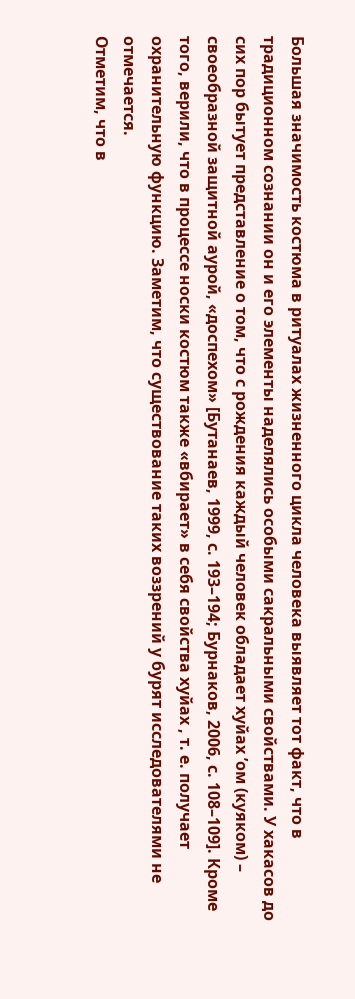Большая значимость костюма в ритуалах жизненного цикла человека выявляет тот факт, что в традиционном сознании он и его элементы наделялись особыми сакральными свойствами. У хакасов до сих пор бытует представление о том, что с рождения каждый человек обладает хуйах ’ом (куяком) – своеобразной защитной аурой, «доспехом» [Бутанаев, 1999, с. 193–194; Бурнаков, 2006, с. 108–109]. Кроме того, верили, что в процессе носки костюм также «вбирает» в себя свойства хуйах , т. е. получает охранительную функцию. Заметим, что существование таких воззрений у бурят исследователями не отмечается.
Отметим, что в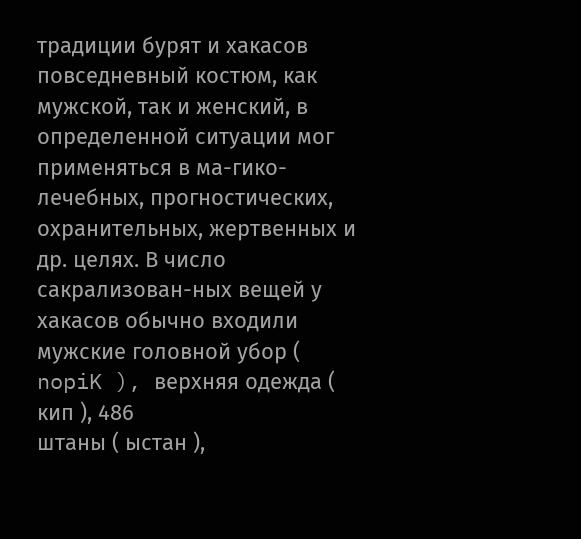традиции бурят и хакасов повседневный костюм, как мужской, так и женский, в определенной ситуации мог применяться в ма-гико-лечебных, прогностических, охранительных, жертвенных и др. целях. В число сакрализован-ных вещей у хакасов обычно входили мужские головной убор ( nopiK ), верхняя одежда ( кип ), 486
штаны ( ыстан ),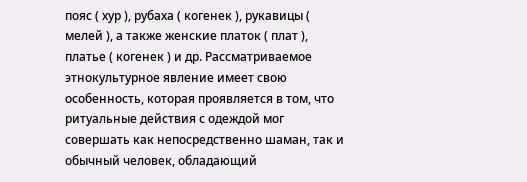пояс ( хур ), рубаха ( когенек ), рукавицы ( мелей ), а также женские платок ( плат ), платье ( когенек ) и др. Рассматриваемое этнокультурное явление имеет свою особенность, которая проявляется в том, что ритуальные действия с одеждой мог совершать как непосредственно шаман, так и обычный человек, обладающий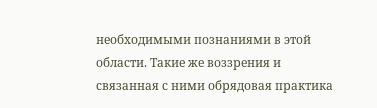необходимыми познаниями в этой области. Такие же воззрения и связанная с ними обрядовая практика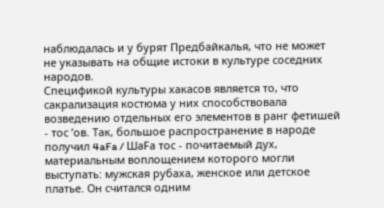наблюдалась и у бурят Предбайкалья, что не может не указывать на общие истоки в культуре соседних народов.
Спецификой культуры хакасов является то, что сакрализация костюма у них способствовала возведению отдельных его элементов в ранг фетишей - тос ’ов. Так, большое распространение в народе получил 4aFa / ШаFа тос - почитаемый дух, материальным воплощением которого могли выступать: мужская рубаха, женское или детское платье. Он считался одним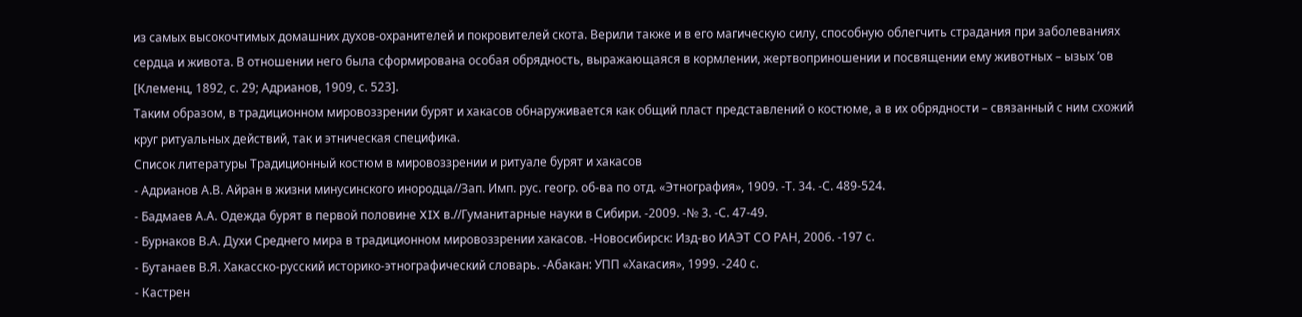из самых высокочтимых домашних духов-охранителей и покровителей скота. Верили также и в его магическую силу, способную облегчить страдания при заболеваниях сердца и живота. В отношении него была сформирована особая обрядность, выражающаяся в кормлении, жертвоприношении и посвящении ему животных – ызых ’ов [Клеменц, 1892, с. 29; Адрианов, 1909, с. 523].
Таким образом, в традиционном мировоззрении бурят и хакасов обнаруживается как общий пласт представлений о костюме, а в их обрядности – связанный с ним схожий круг ритуальных действий, так и этническая специфика.
Список литературы Традиционный костюм в мировоззрении и ритуале бурят и хакасов
- Адрианов А.В. Айран в жизни минусинского инородца//Зап. Имп. рус. геогр. об-ва по отд. «Этнография», 1909. -Т. 34. -С. 489-524.
- Бадмаев А.А. Одежда бурят в первой половине XIX в.//Гуманитарные науки в Сибири. -2009. -№ 3. -С. 47-49.
- Бурнаков В.А. Духи Среднего мира в традиционном мировоззрении хакасов. -Новосибирск: Изд-во ИАЭТ СО РАН, 2006. -197 с.
- Бутанаев В.Я. Хакасско-русский историко-этнографический словарь. -Абакан: УПП «Хакасия», 1999. -240 с.
- Кастрен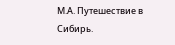М.А. Путешествие в Сибирь.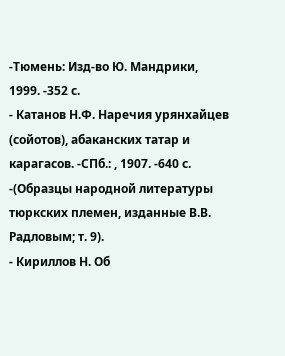-Тюмень: Изд-во Ю. Мандрики, 1999. -352 с.
- Катанов Н.Ф. Наречия урянхайцев (сойотов), абаканских татар и карагасов. -СПб.: , 1907. -640 с. -(Образцы народной литературы тюркских племен, изданные В.В. Радловым; т. 9).
- Кириллов Н. Об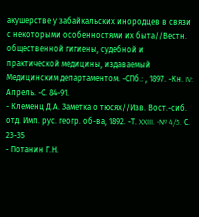акушерстве у забайкальских инородцев в связи с некоторыми особенностями их быта//Вестн. общественной гигиены, судебной и практической медицины, издаваемый Медицинским департаментом. -СПб.: , 1897. -Кн. IV: Апрель. -С. 84-91.
- Клеменц Д.А. Заметка о тюсях//Изв. Вост.-сиб. отд. Имп. рус. геогр. об-ва, 1892. -Т. XXIII. -№ 4/5. С. 23-35
- Потанин Г.Н.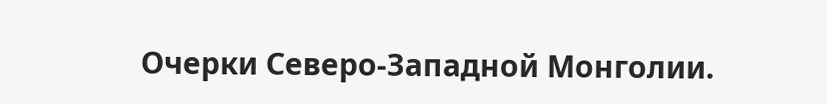Очерки Северо-Западной Монголии.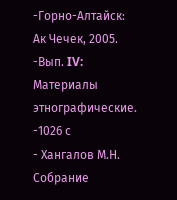-Горно-Алтайск: Ак Чечек, 2005. -Вып. IV: Материалы этнографические. -1026 с
- Хангалов М.Н. Собрание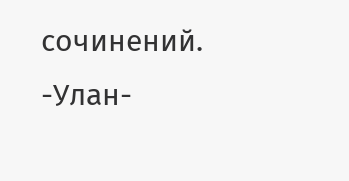сочинений. -Улан-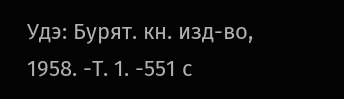Удэ: Бурят. кн. изд-во, 1958. -Т. 1. -551 с